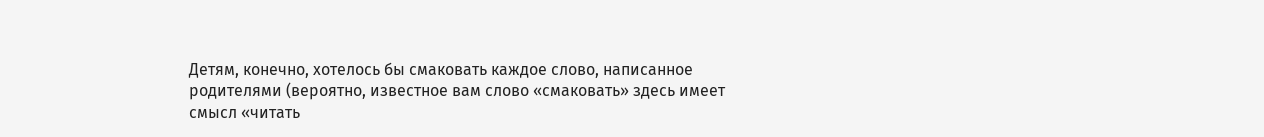Детям, конечно, хотелось бы смаковать каждое слово, написанное родителями (вероятно, известное вам слово «смаковать» здесь имеет смысл «читать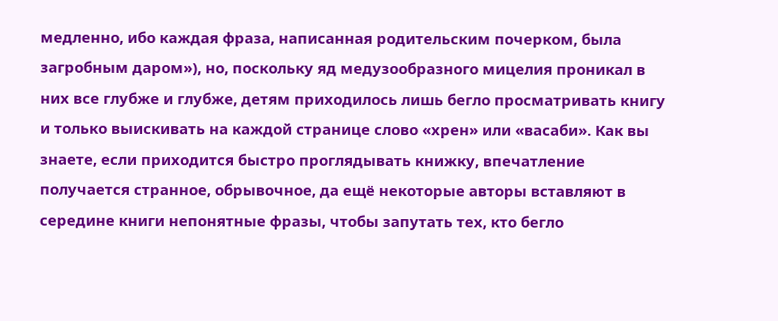медленно, ибо каждая фраза, написанная родительским почерком, была загробным даром»), но, поскольку яд медузообразного мицелия проникал в них все глубже и глубже, детям приходилось лишь бегло просматривать книгу и только выискивать на каждой странице слово «хрен» или «васаби». Как вы знаете, если приходится быстро проглядывать книжку, впечатление получается странное, обрывочное, да ещё некоторые авторы вставляют в середине книги непонятные фразы, чтобы запутать тех, кто бегло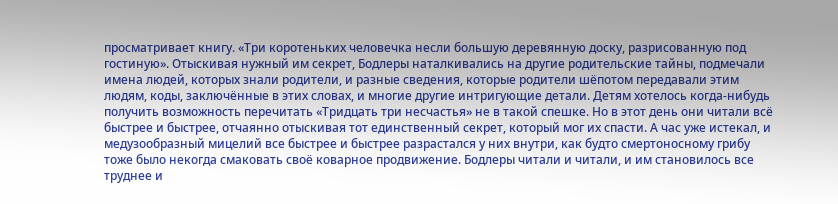просматривает книгу. «Три коротеньких человечка несли большую деревянную доску, разрисованную под гостиную». Отыскивая нужный им секрет, Бодлеры наталкивались на другие родительские тайны, подмечали имена людей, которых знали родители, и разные сведения, которые родители шёпотом передавали этим людям, коды, заключённые в этих словах, и многие другие интригующие детали. Детям хотелось когда-нибудь получить возможность перечитать «Тридцать три несчастья» не в такой спешке. Но в этот день они читали всё быстрее и быстрее, отчаянно отыскивая тот единственный секрет, который мог их спасти. А час уже истекал, и медузообразный мицелий все быстрее и быстрее разрастался у них внутри, как будто смертоносному грибу тоже было некогда смаковать своё коварное продвижение. Бодлеры читали и читали, и им становилось все труднее и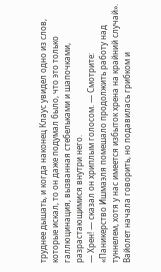труднее дышать, и когда наконец Клаус увидел одно из слов, которые искал, то он даже подумал было, что это только галлюцинация, вызванная стебельками и шапочками, разрастающимися внутри него.
— Хрен! — сказал он хриплым голосом. — Смотрите: «Паникерство Ишмаэля помешало продолжить работу над туннелем, хотя у нас имеется избыток хрена на крайний случай».
Вайолет начала говорить, но подавилась грибком и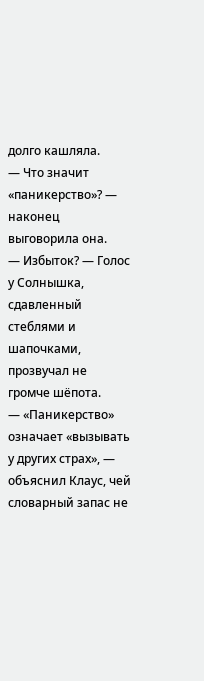долго кашляла.
— Что значит «паникерство»? — наконец выговорила она.
— Избыток? — Голос у Солнышка, сдавленный стеблями и шапочками, прозвучал не громче шёпота.
— «Паникерство» означает «вызывать у других страх», — объяснил Клаус, чей словарный запас не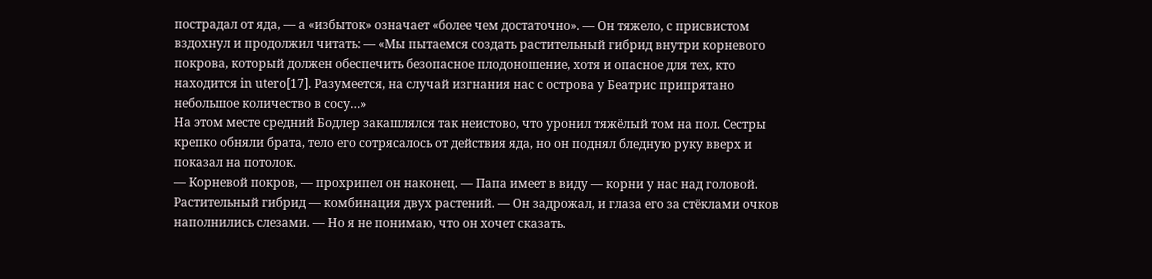пострадал от яда, — а «избыток» означает «более чем достаточно». — Он тяжело, с присвистом вздохнул и продолжил читать: — «Мы пытаемся создать растительный гибрид внутри корневого покрова, который должен обеспечить безопасное плодоношение, хотя и опасное для тех, кто находится in utero[17]. Разумеется, на случай изгнания нас с острова у Беатрис припрятано небольшое количество в сосу…»
На этом месте средний Бодлер закашлялся так неистово, что уронил тяжёлый том на пол. Сестры крепко обняли брата, тело его сотрясалось от действия яда, но он поднял бледную руку вверх и показал на потолок.
— Корневой покров, — прохрипел он наконец. — Папа имеет в виду — корни у нас над головой. Растительный гибрид — комбинация двух растений. — Он задрожал, и глаза его за стёклами очков наполнились слезами. — Но я не понимаю, что он хочет сказать.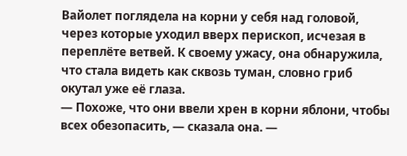Вайолет поглядела на корни у себя над головой, через которые уходил вверх перископ, исчезая в переплёте ветвей. К своему ужасу, она обнаружила, что стала видеть как сквозь туман, словно гриб окутал уже её глаза.
— Похоже, что они ввели хрен в корни яблони, чтобы всех обезопасить, — сказала она. —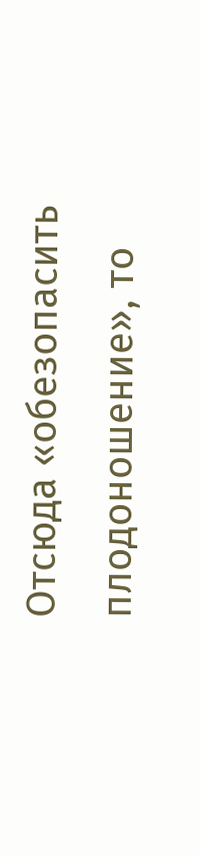Отсюда «обезопасить плодоношение», то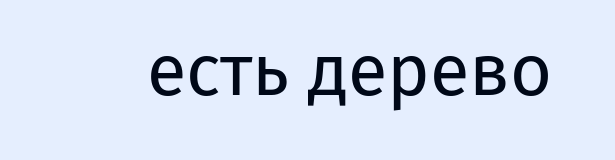есть дерево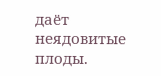даёт неядовитые плоды.